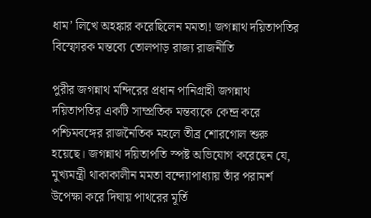ধাম’ লিখে অহঙ্কার করেছিলেন মমতা! জগন্নাথ দয়িতাপতির বিস্ফোরক মন্তব্যে তোলপাড় রাজ্য রাজনীতি

পুরীর জগন্নাথ মন্দিরের প্রধান পানিগ্রাহী জগন্নাথ দয়িতাপতির একটি সাম্প্রতিক মন্তব্যকে কেন্দ্র করে পশ্চিমবঙ্গের রাজনৈতিক মহলে তীব্র শোরগোল শুরু হয়েছে। জগন্নাথ দয়িতাপতি স্পষ্ট অভিযোগ করেছেন যে, মুখ্যমন্ত্রী থাকাকালীন মমতা বন্দ্যোপাধ্যায় তাঁর পরামর্শ উপেক্ষা করে দিঘায় পাথরের মূর্তি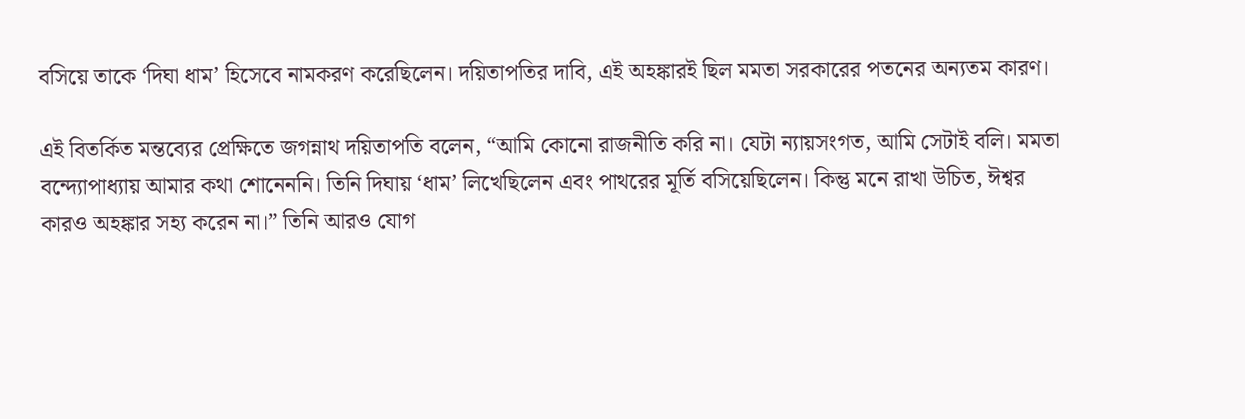বসিয়ে তাকে ‘দিঘা ধাম’ হিসেবে নামকরণ করেছিলেন। দয়িতাপতির দাবি, এই অহঙ্কারই ছিল মমতা সরকারের পতনের অন্যতম কারণ।

এই বিতর্কিত মন্তব্যের প্রেক্ষিতে জগন্নাথ দয়িতাপতি বলেন, “আমি কোনো রাজনীতি করি না। যেটা ন্যায়সংগত, আমি সেটাই বলি। মমতা বন্দ্যোপাধ্যায় আমার কথা শোনেননি। তিনি দিঘায় ‘ধাম’ লিখেছিলেন এবং পাথরের মূর্তি বসিয়েছিলেন। কিন্তু মনে রাখা উচিত, ঈশ্বর কারও অহঙ্কার সহ্য করেন না।” তিনি আরও যোগ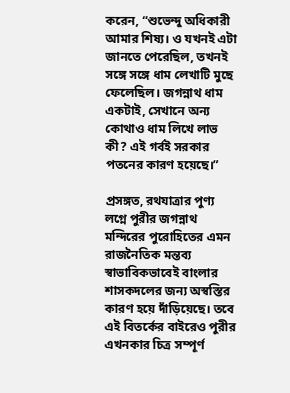করেন, “শুভেন্দু অধিকারী আমার শিষ্য। ও যখনই এটা জানতে পেরেছিল, তখনই সঙ্গে সঙ্গে ধাম লেখাটি মুছে ফেলেছিল। জগন্নাথ ধাম একটাই, সেখানে অন্য কোথাও ধাম লিখে লাভ কী? এই গর্বই সরকার পতনের কারণ হয়েছে।”

প্রসঙ্গত, রথযাত্রার পুণ্য লগ্নে পুরীর জগন্নাথ মন্দিরের পুরোহিতের এমন রাজনৈতিক মন্তব্য স্বাভাবিকভাবেই বাংলার শাসকদলের জন্য অস্বস্তির কারণ হয়ে দাঁড়িয়েছে। তবে এই বিতর্কের বাইরেও পুরীর এখনকার চিত্র সম্পূর্ণ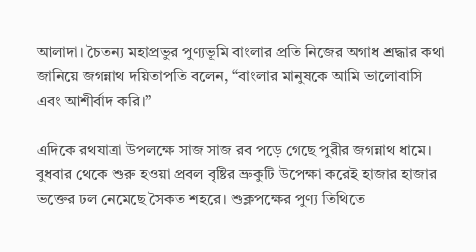আলাদা। চৈতন্য মহাপ্রভুর পুণ্যভূমি বাংলার প্রতি নিজের অগাধ শ্রদ্ধার কথা জানিয়ে জগন্নাথ দয়িতাপতি বলেন, “বাংলার মানুষকে আমি ভালোবাসি এবং আশীর্বাদ করি।”

এদিকে রথযাত্রা উপলক্ষে সাজ সাজ রব পড়ে গেছে পুরীর জগন্নাথ ধামে। বুধবার থেকে শুরু হওয়া প্রবল বৃষ্টির ভ্রুকুটি উপেক্ষা করেই হাজার হাজার ভক্তের ঢল নেমেছে সৈকত শহরে। শুক্লপক্ষের পুণ্য তিথিতে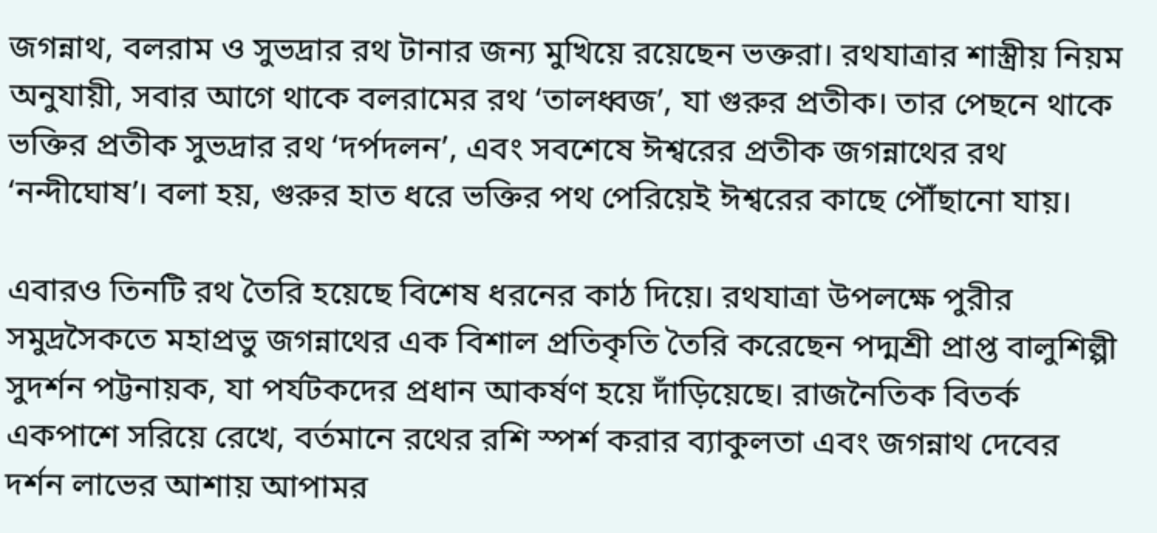জগন্নাথ, বলরাম ও সুভদ্রার রথ টানার জন্য মুখিয়ে রয়েছেন ভক্তরা। রথযাত্রার শাস্ত্রীয় নিয়ম অনুযায়ী, সবার আগে থাকে বলরামের রথ ‘তালধ্বজ’, যা গুরুর প্রতীক। তার পেছনে থাকে ভক্তির প্রতীক সুভদ্রার রথ ‘দর্পদলন’, এবং সবশেষে ঈশ্বরের প্রতীক জগন্নাথের রথ ‘নন্দীঘোষ’। বলা হয়, গুরুর হাত ধরে ভক্তির পথ পেরিয়েই ঈশ্বরের কাছে পৌঁছানো যায়।

এবারও তিনটি রথ তৈরি হয়েছে বিশেষ ধরনের কাঠ দিয়ে। রথযাত্রা উপলক্ষে পুরীর সমুদ্রসৈকতে মহাপ্রভু জগন্নাথের এক বিশাল প্রতিকৃতি তৈরি করেছেন পদ্মশ্রী প্রাপ্ত বালুশিল্পী সুদর্শন পট্টনায়ক, যা পর্যটকদের প্রধান আকর্ষণ হয়ে দাঁড়িয়েছে। রাজনৈতিক বিতর্ক একপাশে সরিয়ে রেখে, বর্তমানে রথের রশি স্পর্শ করার ব্যাকুলতা এবং জগন্নাথ দেবের দর্শন লাভের আশায় আপামর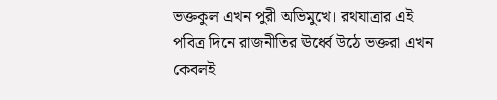ভক্তকুল এখন পুরী অভিমুখে। রথযাত্রার এই পবিত্র দিনে রাজনীতির ঊর্ধ্বে উঠে ভক্তরা এখন কেবলই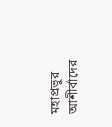মহাপ্রভুর আশীর্বাদের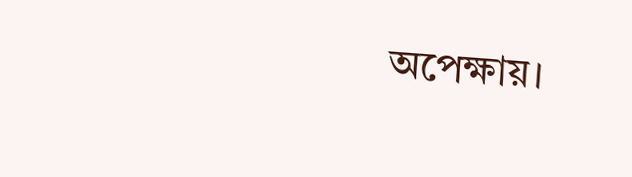অপেক্ষায়।